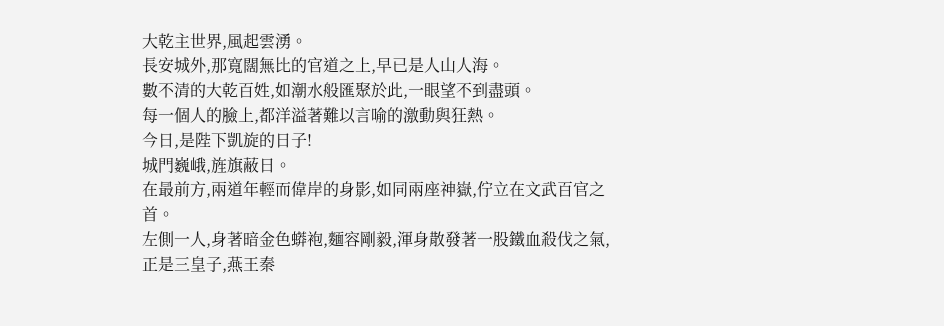大乾主世界,風起雲湧。
長安城外,那寬闊無比的官道之上,早已是人山人海。
數不清的大乾百姓,如潮水般匯聚於此,一眼望不到盡頭。
每一個人的臉上,都洋溢著難以言喻的激動與狂熱。
今日,是陛下凱旋的日子!
城門巍峨,旌旗蔽日。
在最前方,兩道年輕而偉岸的身影,如同兩座神嶽,佇立在文武百官之首。
左側一人,身著暗金色蟒袍,麵容剛毅,渾身散發著一股鐵血殺伐之氣,正是三皇子,燕王秦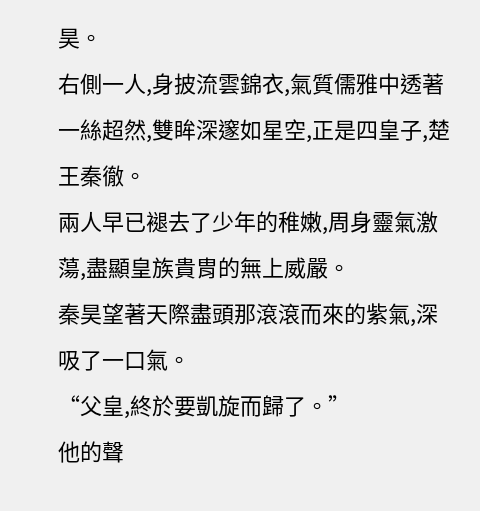昊。
右側一人,身披流雲錦衣,氣質儒雅中透著一絲超然,雙眸深邃如星空,正是四皇子,楚王秦徹。
兩人早已褪去了少年的稚嫩,周身靈氣激蕩,盡顯皇族貴胄的無上威嚴。
秦昊望著天際盡頭那滾滾而來的紫氣,深吸了一口氣。
“父皇,終於要凱旋而歸了。”
他的聲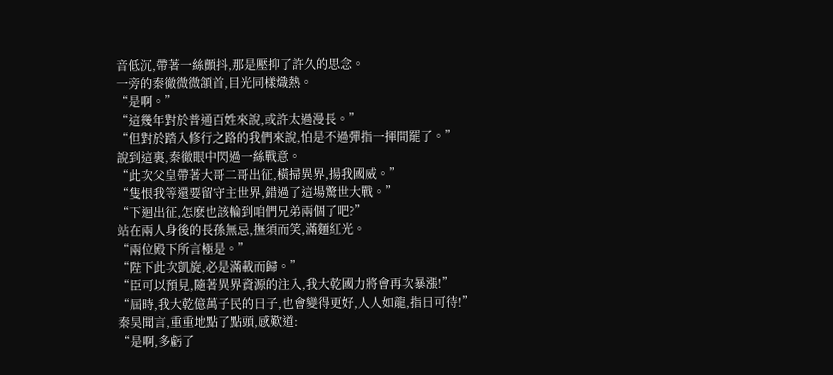音低沉,帶著一絲顫抖,那是壓抑了許久的思念。
一旁的秦徹微微頷首,目光同樣熾熱。
“是啊。”
“這幾年對於普通百姓來說,或許太過漫長。”
“但對於踏入修行之路的我們來說,怕是不過彈指一揮間罷了。”
說到這裏,秦徹眼中閃過一絲戰意。
“此次父皇帶著大哥二哥出征,橫掃異界,揚我國威。”
“隻恨我等還要留守主世界,錯過了這場驚世大戰。”
“下迴出征,怎麽也該輪到咱們兄弟兩個了吧?”
站在兩人身後的長孫無忌,撫須而笑,滿麵紅光。
“兩位殿下所言極是。”
“陛下此次凱旋,必是滿載而歸。”
“臣可以預見,隨著異界資源的注入,我大乾國力將會再次暴漲!”
“屆時,我大乾億萬子民的日子,也會變得更好,人人如龍,指日可待!”
秦昊聞言,重重地點了點頭,感歎道:
“是啊,多虧了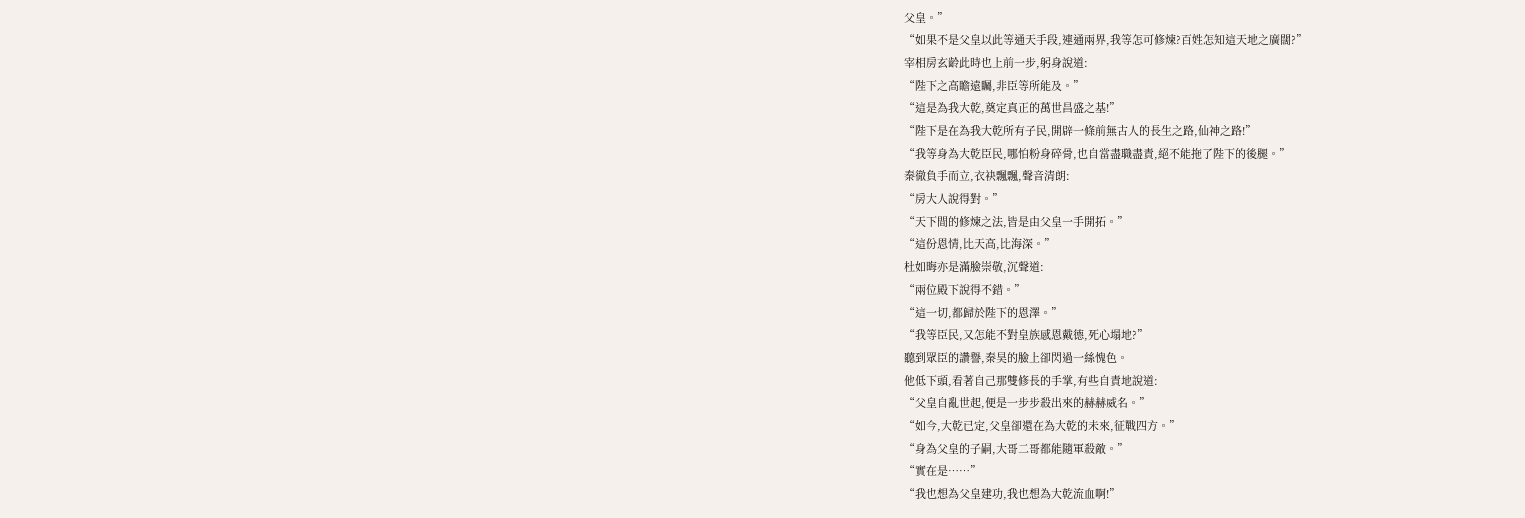父皇。”
“如果不是父皇以此等通天手段,連通兩界,我等怎可修煉?百姓怎知這天地之廣闊?”
宰相房玄齡此時也上前一步,躬身說道:
“陛下之高瞻遠矚,非臣等所能及。”
“這是為我大乾,奠定真正的萬世昌盛之基!”
“陛下是在為我大乾所有子民,開辟一條前無古人的長生之路,仙神之路!”
“我等身為大乾臣民,哪怕粉身碎骨,也自當盡職盡責,絕不能拖了陛下的後腿。”
秦徹負手而立,衣袂飄飄,聲音清朗:
“房大人說得對。”
“天下間的修煉之法,皆是由父皇一手開拓。”
“這份恩情,比天高,比海深。”
杜如晦亦是滿臉崇敬,沉聲道:
“兩位殿下說得不錯。”
“這一切,都歸於陛下的恩澤。”
“我等臣民,又怎能不對皇族感恩戴德,死心塌地?”
聽到眾臣的讚譽,秦昊的臉上卻閃過一絲愧色。
他低下頭,看著自己那雙修長的手掌,有些自責地說道:
“父皇自亂世起,便是一步步殺出來的赫赫威名。”
“如今,大乾已定,父皇卻還在為大乾的未來,征戰四方。”
“身為父皇的子嗣,大哥二哥都能隨軍殺敵。”
“實在是……”
“我也想為父皇建功,我也想為大乾流血啊!”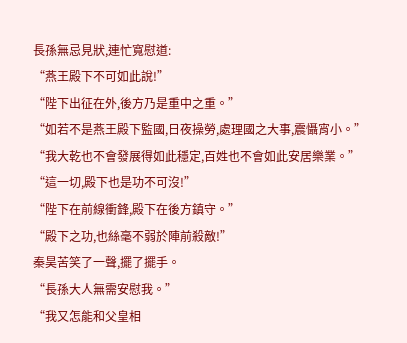長孫無忌見狀,連忙寬慰道:
“燕王殿下不可如此說!”
“陛下出征在外,後方乃是重中之重。”
“如若不是燕王殿下監國,日夜操勞,處理國之大事,震懾宵小。”
“我大乾也不會發展得如此穩定,百姓也不會如此安居樂業。”
“這一切,殿下也是功不可沒!”
“陛下在前線衝鋒,殿下在後方鎮守。”
“殿下之功,也絲毫不弱於陣前殺敵!”
秦昊苦笑了一聲,擺了擺手。
“長孫大人無需安慰我。”
“我又怎能和父皇相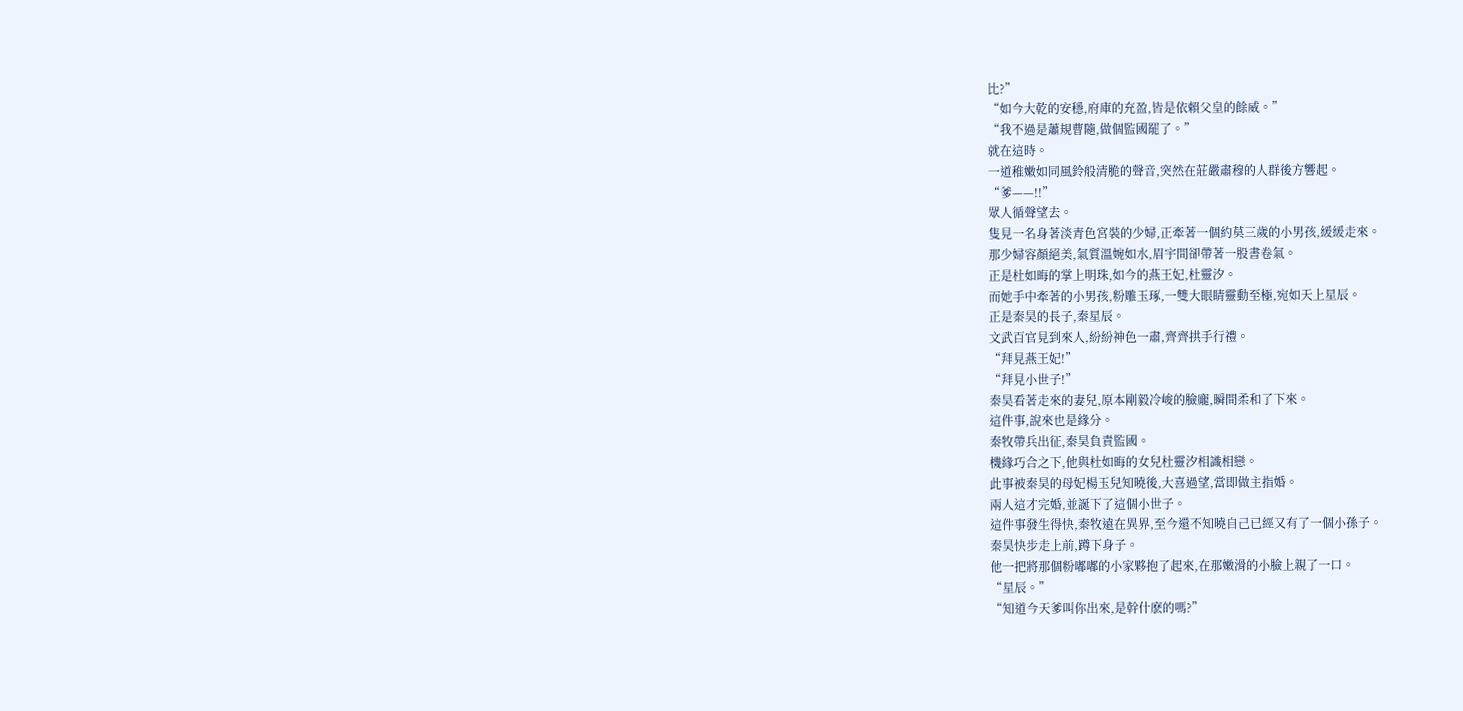比?”
“如今大乾的安穩,府庫的充盈,皆是依賴父皇的餘威。”
“我不過是蕭規曹隨,做個監國罷了。”
就在這時。
一道稚嫩如同風鈴般清脆的聲音,突然在莊嚴肅穆的人群後方響起。
“爹——!!”
眾人循聲望去。
隻見一名身著淡青色宮裝的少婦,正牽著一個約莫三歲的小男孩,緩緩走來。
那少婦容顏絕美,氣質溫婉如水,眉宇間卻帶著一股書卷氣。
正是杜如晦的掌上明珠,如今的燕王妃,杜靈汐。
而她手中牽著的小男孩,粉雕玉琢,一雙大眼睛靈動至極,宛如天上星辰。
正是秦昊的長子,秦星辰。
文武百官見到來人,紛紛神色一肅,齊齊拱手行禮。
“拜見燕王妃!”
“拜見小世子!”
秦昊看著走來的妻兒,原本剛毅冷峻的臉龐,瞬間柔和了下來。
這件事,說來也是緣分。
秦牧帶兵出征,秦昊負責監國。
機緣巧合之下,他與杜如晦的女兒杜靈汐相識相戀。
此事被秦昊的母妃楊玉兒知曉後,大喜過望,當即做主指婚。
兩人這才完婚,並誕下了這個小世子。
這件事發生得快,秦牧遠在異界,至今還不知曉自己已經又有了一個小孫子。
秦昊快步走上前,蹲下身子。
他一把將那個粉嘟嘟的小家夥抱了起來,在那嫩滑的小臉上親了一口。
“星辰。”
“知道今天爹叫你出來,是幹什麽的嗎?”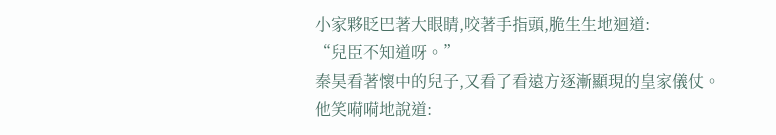小家夥眨巴著大眼睛,咬著手指頭,脆生生地迴道:
“兒臣不知道呀。”
秦昊看著懷中的兒子,又看了看遠方逐漸顯現的皇家儀仗。
他笑嗬嗬地說道: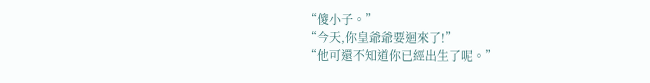“傻小子。”
“今天,你皇爺爺要迴來了!”
“他可還不知道你已經出生了呢。”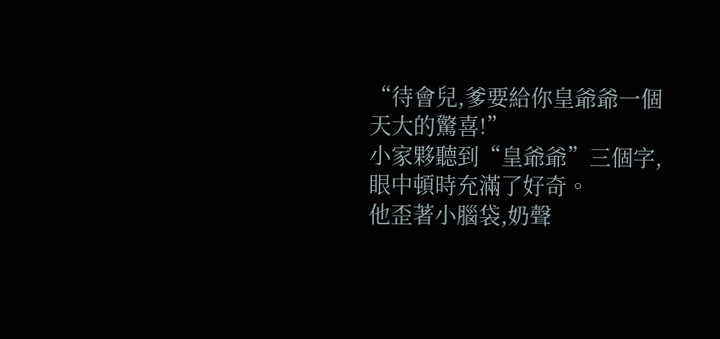“待會兒,爹要給你皇爺爺一個天大的驚喜!”
小家夥聽到“皇爺爺”三個字,眼中頓時充滿了好奇。
他歪著小腦袋,奶聲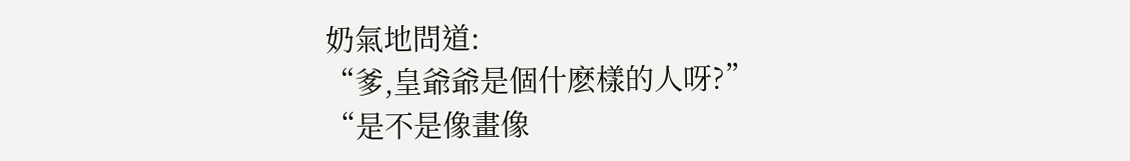奶氣地問道:
“爹,皇爺爺是個什麽樣的人呀?”
“是不是像畫像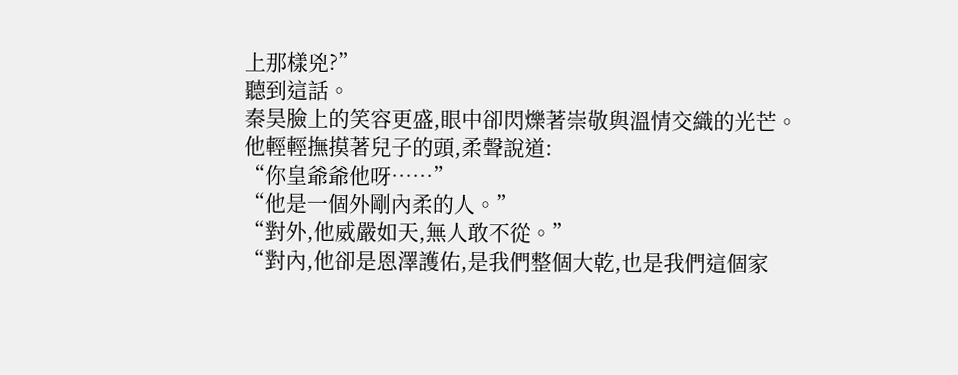上那樣兇?”
聽到這話。
秦昊臉上的笑容更盛,眼中卻閃爍著崇敬與溫情交織的光芒。
他輕輕撫摸著兒子的頭,柔聲說道:
“你皇爺爺他呀……”
“他是一個外剛內柔的人。”
“對外,他威嚴如天,無人敢不從。”
“對內,他卻是恩澤護佑,是我們整個大乾,也是我們這個家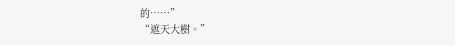的……”
“遮天大樹。”